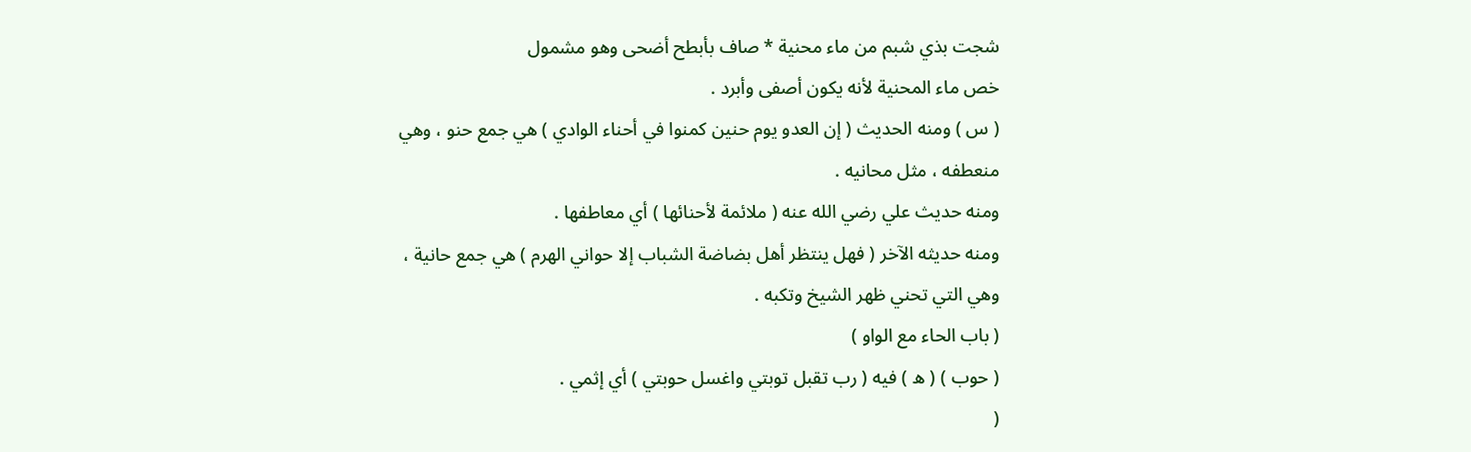شجت بذي شبم من ماء محنية * صاف بأبطح أضحى وهو مشمول
خص ماء المحنية لأنه يكون أصفى وأبرد .
( س ) ومنه الحديث ( إن العدو يوم حنين كمنوا في أحناء الوادي ) هي جمع حنو ، وهي
منعطفه ، مثل محانيه .
ومنه حديث علي رضي الله عنه ( ملائمة لأحنائها ) أي معاطفها .
ومنه حديثه الآخر ( فهل ينتظر أهل بضاضة الشباب إلا حواني الهرم ) هي جمع حانية ،
وهي التي تحني ظهر الشيخ وتكبه .
( باب الحاء مع الواو )
( حوب ) ( ه ) فيه ( رب تقبل توبتي واغسل حوبتي ) أي إثمي .
(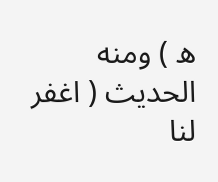ه ) ومنه الحديث ( اغفر لنا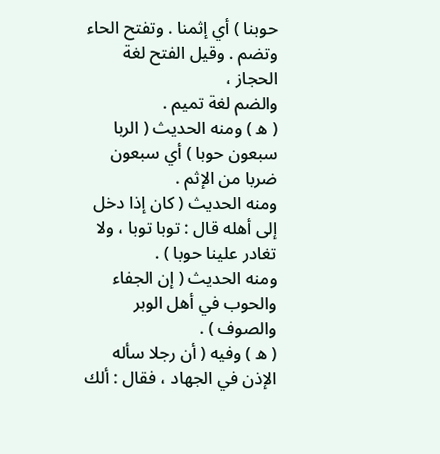حوبنا ) أي إثمنا . وتفتح الحاء وتضم . وقيل الفتح لغة الحجاز ،
والضم لغة تميم .
( ه ) ومنه الحديث ( الربا سبعون حوبا ) أي سبعون ضربا من الإثم .
ومنه الحديث ( كان إذا دخل إلى أهله قال : توبا توبا ، ولا تغادر علينا حوبا ) .
ومنه الحديث ( إن الجفاء والحوب في أهل الوبر والصوف ) .
( ه ) وفيه ( أن رجلا سأله الإذن في الجهاد ، فقال : ألك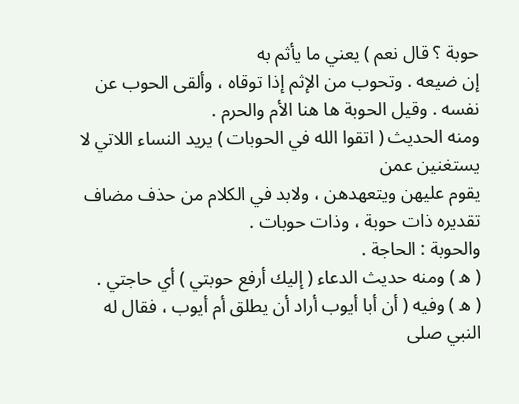حوبة ؟ قال نعم ) يعني ما يأثم به
إن ضيعه . وتحوب من الإثم إذا توقاه ، وألقى الحوب عن نفسه . وقيل الحوبة ها هنا الأم والحرم .
ومنه الحديث ( اتقوا الله في الحوبات ) يريد النساء اللاتي لا يستغنين عمن
يقوم عليهن ويتعهدهن ، ولابد في الكلام من حذف مضاف تقديره ذات حوبة ، وذات حوبات .
والحوبة : الحاجة .
( ه ) ومنه حديث الدعاء ( إليك أرفع حوبتي ) أي حاجتي .
( ه ) وفيه ( أن أبا أيوب أراد أن يطلق أم أيوب ، فقال له النبي صلى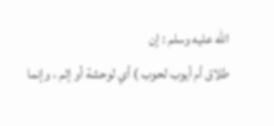الله عليه وسلم : إن
طلاق أم أيوب لحوب ) أي لوحشة أو إثم ، وإنما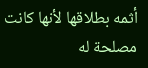أثمه بطلاقها لأنها كانت مصلحة له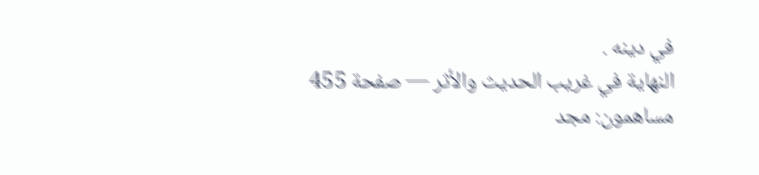في دينه .
النهاية في غريب الحديث والأثر — صفحة 455
مساهمون: مجد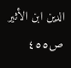الدين ابن الأثير
ص٤٥٥